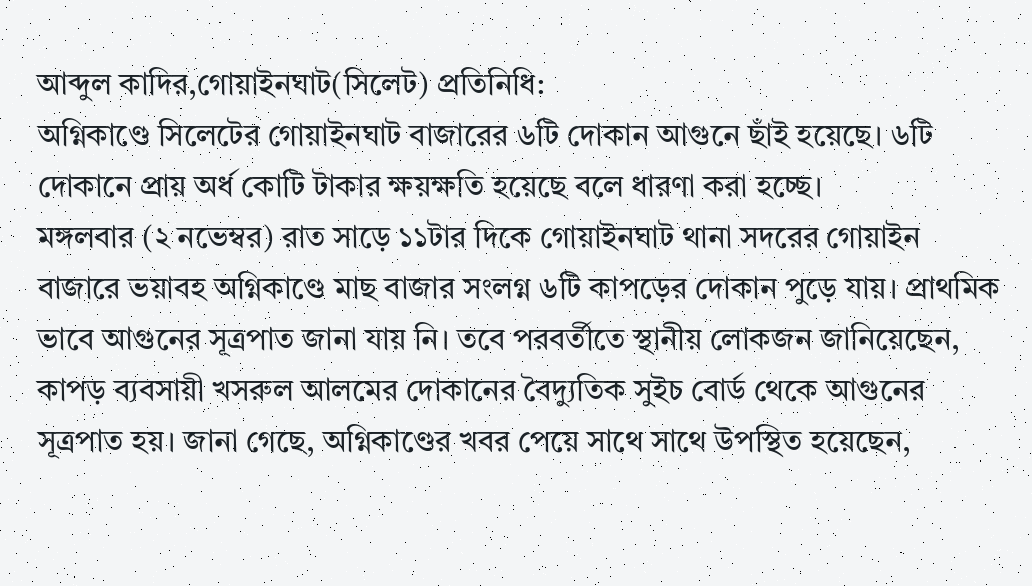আব্দুল কাদির,গোয়াইনঘাট(সিলেট) প্রতিনিধি:
অগ্নিকাণ্ডে সিলেটের গোয়াইনঘাট বাজারের ৬টি দোকান আগুনে ছাঁই হয়েছে। ৬টি দোকানে প্রায় অর্ধ কোটি টাকার ক্ষয়ক্ষতি হয়েছে বলে ধারণা করা হচ্ছে।
মঙ্গলবার (২ নভেম্বর) রাত সাড়ে ১১টার দিকে গোয়াইনঘাট থানা সদরের গোয়াইন বাজারে ভয়াবহ অগ্নিকাণ্ডে মাছ বাজার সংলগ্ন ৬টি কাপড়ের দোকান পুড়ে যায়। প্রাথমিক ভাবে আগুনের সূত্রপাত জানা যায় নি। তবে পরবর্তীতে স্থানীয় লোকজন জানিয়েছেন, কাপড় ব্যবসায়ী খসরুল আলমের দোকানের বৈদ্যুতিক সুইচ বোর্ড থেকে আগুনের সূত্রপাত হয়। জানা গেছে, অগ্নিকাণ্ডের খবর পেয়ে সাথে সাথে উপস্থিত হয়েছেন,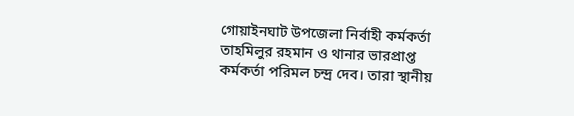গোয়াইনঘাট উপজেলা নির্বাহী কর্মকর্তা তাহমিলুর রহমান ও থানার ভারপ্রাপ্ত কর্মকর্তা পরিমল চন্দ্র দেব। তারা স্থানীয়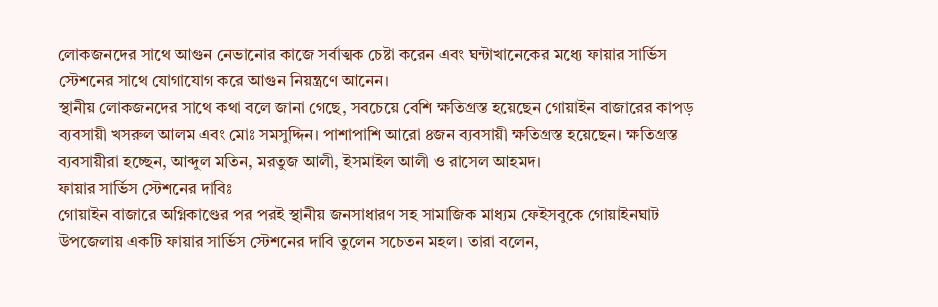লোকজনদের সাথে আগুন নেভানোর কাজে সর্বাত্মক চেষ্টা করেন এবং ঘন্টাখানেকের মধ্যে ফায়ার সার্ভিস স্টেশনের সাথে যোগাযোগ করে আগুন নিয়ন্ত্রণে আনেন।
স্থানীয় লোকজনদের সাথে কথা বলে জানা গেছে, সবচেয়ে বেশি ক্ষতিগ্রস্ত হয়েছেন গোয়াইন বাজারের কাপড় ব্যবসায়ী খসরুল আলম এবং মোঃ সমসুদ্দিন। পাশাপাশি আরো ৪জন ব্যবসায়ী ক্ষতিগ্রস্ত হয়েছেন। ক্ষতিগ্রস্ত ব্যবসায়ীরা হচ্ছেন, আব্দুল মতিন, মরতুজ আলী, ইসমাইল আলী ও রাসেল আহমদ।
ফায়ার সার্ভিস স্টেশনের দাবিঃ
গোয়াইন বাজারে অগ্নিকাণ্ডের পর পরই স্থানীয় জনসাধারণ সহ সামাজিক মাধ্যম ফেইসবুকে গোয়াইনঘাট উপজেলায় একটি ফায়ার সার্ভিস স্টেশনের দাবি তুলেন সচেতন মহল। তারা বলেন,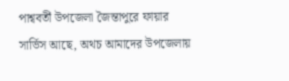পাশ্ববর্তী উপজেলা জৈন্তাপুরে ফায়ার সার্ভিস আছে, অথচ আমাদের উপজেলায়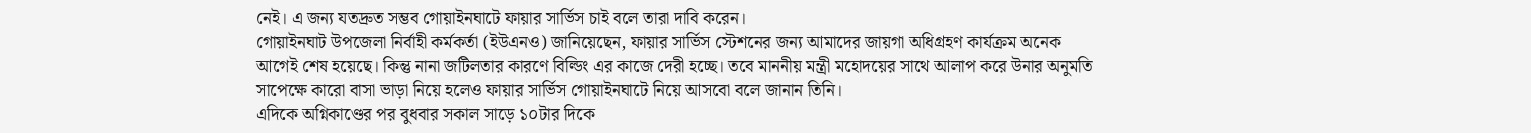নেই। এ জন্য যতদ্রুত সম্ভব গোয়াইনঘাটে ফায়ার সার্ভিস চাই বলে তারা দাবি করেন।
গোয়াইনঘাট উপজেলা নির্বাহী কর্মকর্তা (ইউএনও) জানিয়েছেন, ফায়ার সার্ভিস স্টেশনের জন্য আমাদের জায়গা অধিগ্রহণ কার্যক্রম অনেক আগেই শেষ হয়েছে। কিন্তু নানা জটিলতার কারণে বিল্ডিং এর কাজে দেরী হচ্ছে। তবে মাননীয় মন্ত্রী মহোদয়ের সাথে আলাপ করে উনার অনুমতি সাপেক্ষে কারো বাসা ভাড়া নিয়ে হলেও ফায়ার সার্ভিস গোয়াইনঘাটে নিয়ে আসবো বলে জানান তিনি।
এদিকে অগ্নিকাণ্ডের পর বুধবার সকাল সাড়ে ১০টার দিকে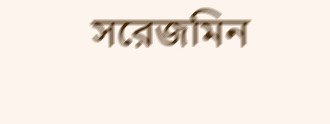সরেজমিন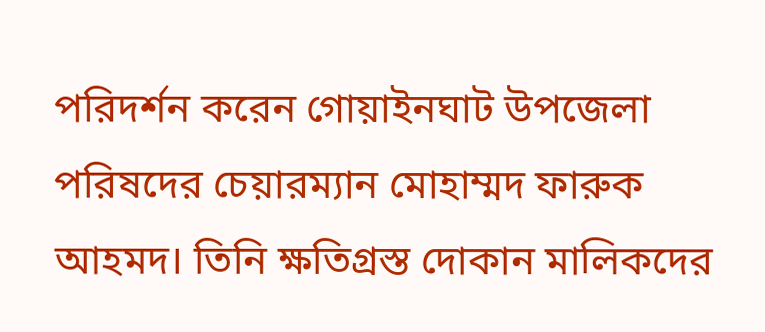পরিদর্শন করেন গোয়াইনঘাট উপজেলা পরিষদের চেয়ারম্যান মোহাম্মদ ফারুক আহমদ। তিনি ক্ষতিগ্রস্ত দোকান মালিকদের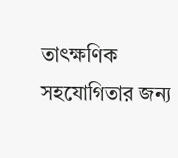তাৎক্ষণিক সহযোগিতার জন্য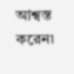আশ্বস্ত করেন৷